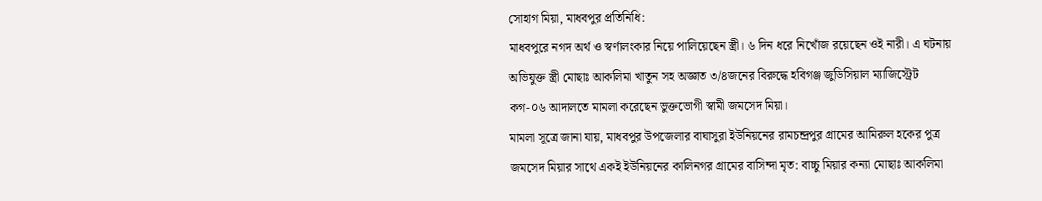সোহাগ মিয়া, মাধবপুর প্রতিনিধি:
মাধবপুরে নগদ অর্থ ও স্বর্ণালংকার নিয়ে পালিয়েছেন স্ত্রী। ৬ দিন ধরে নিখোঁজ রয়েছেন ওই নারী। এ ঘটনায় অভিযুক্ত স্ত্রী মোছাঃ আকলিমা খাতুন সহ অজ্ঞাত ৩/৪জনের বিরুদ্ধে হবিগঞ্জ জুডিসিয়াল ম্যাজিস্ট্রেট কগ-০৬ আদালতে মামলা করেছেন ভুক্তভোগী স্বামী জমসেদ মিয়া।
মামলা সূত্রে জানা যায়, মাধবপুর উপজেলার বাঘাসুরা ইউনিয়নের রামচন্দ্রপুর গ্রামের আমিরুল হকের পুত্র জমসেদ মিয়ার সাথে একই ইউনিয়নের কালিনগর গ্রামের বাসিন্দা মৃত: বাচ্চু মিয়ার কন্যা মোছাঃ আকলিমা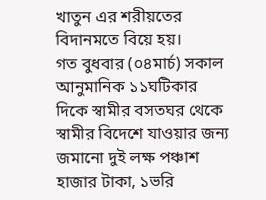খাতুন এর শরীয়তের বিদানমতে বিয়ে হয়।
গত বুধবার (০৪মার্চ) সকাল আনুমানিক ১১ঘটিকার দিকে স্বামীর বসতঘর থেকে স্বামীর বিদেশে যাওয়ার জন্য জমানো দুই লক্ষ পঞ্চাশ হাজার টাকা, ১ভরি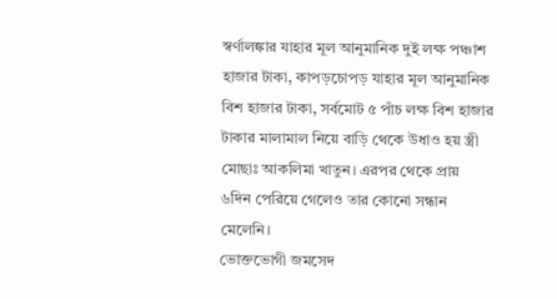স্বর্ণালঙ্কার যাহার মূল আনুমানিক দুই লক্ষ পঞ্চাশ হাজার টাকা, কাপড়চোপড় যাহার মূল আনুমানিক বিশ হাজার টাকা, সর্বমোট ৫ পাঁচ লক্ষ বিশ হাজার টাকার মালামাল নিয়ে বাড়ি থেকে উধাও হয় স্ত্রী মোছাঃ আকলিমা খাতুন। এরপর থেকে প্রায় ৬দিন পেরিয়ে গেলেও তার কোনো সন্ধান মেলেনি।
ভোক্তভোগী জমসেদ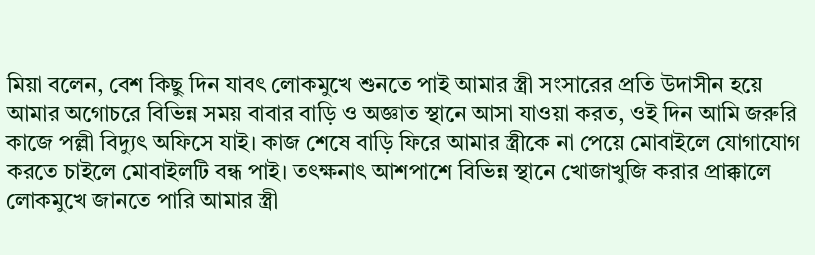মিয়া বলেন, বেশ কিছু দিন যাবৎ লোকমুখে শুনতে পাই আমার স্ত্রী সংসারের প্রতি উদাসীন হয়ে আমার অগোচরে বিভিন্ন সময় বাবার বাড়ি ও অজ্ঞাত স্থানে আসা যাওয়া করত, ওই দিন আমি জরুরি কাজে পল্লী বিদ্যুৎ অফিসে যাই। কাজ শেষে বাড়ি ফিরে আমার স্ত্রীকে না পেয়ে মোবাইলে যোগাযোগ করতে চাইলে মোবাইলটি বন্ধ পাই। তৎক্ষনাৎ আশপাশে বিভিন্ন স্থানে খোজাখুজি করার প্রাক্কালে লোকমুখে জানতে পারি আমার স্ত্রী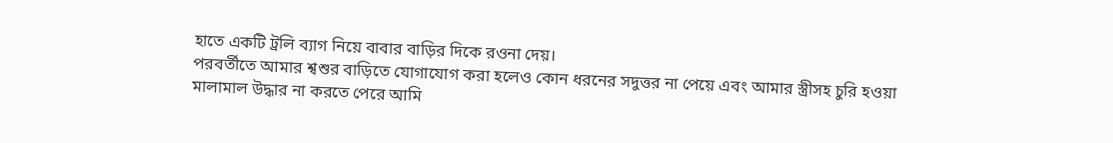হাতে একটি ট্রলি ব্যাগ নিয়ে বাবার বাড়ির দিকে রওনা দেয়।
পরবর্তীতে আমার শ্বশুর বাড়িতে যোগাযোগ করা হলেও কোন ধরনের সদুত্তর না পেয়ে এবং আমার স্ত্রীসহ চুরি হওয়া মালামাল উদ্ধার না করতে পেরে আমি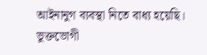আইনানুগ ব্যবস্থা নিতে বাধ্য হয়েছি।
ভুক্তভোগী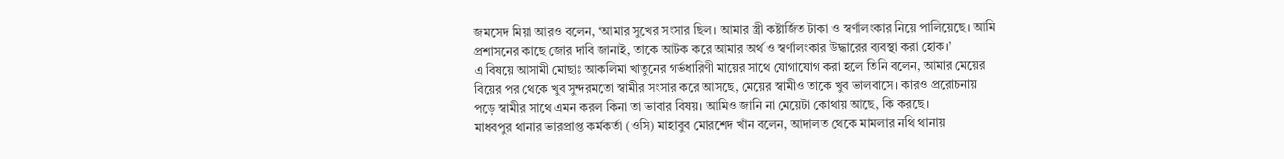জমসেদ মিয়া আরও বলেন, ‘আমার সুখের সংসার ছিল। আমার স্ত্রী কষ্টার্জিত টাকা ও স্বর্ণালংকার নিয়ে পালিয়েছে। আমি প্রশাসনের কাছে জোর দাবি জানাই, তাকে আটক করে আমার অর্থ ও স্বর্ণালংকার উদ্ধারের ব্যবস্থা করা হোক।’
এ বিষয়ে আসামী মোছাঃ আকলিমা খাতুনের গর্ভধারিণী মায়ের সাথে যোগাযোগ করা হলে তিনি বলেন, আমার মেয়ের বিয়ের পর থেকে খুব সুন্দরমতো স্বামীর সংসার করে আসছে, মেয়ের স্বামীও তাকে খুব ভালবাসে। কারও প্ররোচনায় পড়ে স্বামীর সাথে এমন করল কিনা তা ভাবার বিষয়। আমিও জানি না মেয়েটা কোথায় আছে, কি করছে।
মাধবপুর থানার ভারপ্রাপ্ত কর্মকর্তা (ওসি) মাহাবুব মোরশেদ খাঁন বলেন, আদালত থেকে মামলার নথি থানায়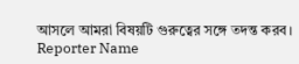আসলে আমরা বিষয়টি গুরুত্বের সঙ্গে তদন্ত করব।
Reporter Name